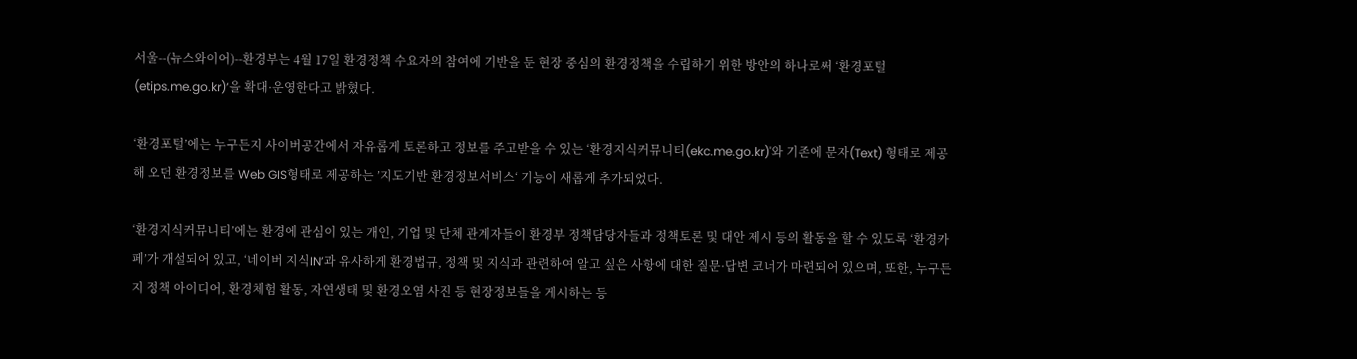서울--(뉴스와이어)--환경부는 4월 17일 환경정책 수요자의 참여에 기반을 둔 현장 중심의 환경정책을 수립하기 위한 방안의 하나로써 ‘환경포털(etips.me.go.kr)’을 확대·운영한다고 밝혔다.

‘환경포털’에는 누구든지 사이버공간에서 자유롭게 토론하고 정보를 주고받을 수 있는 ‘환경지식커뮤니티(ekc.me.go.kr)'와 기존에 문자(Text) 형태로 제공해 오던 환경정보를 Web GIS형태로 제공하는 ’지도기반 환경정보서비스‘ 기능이 새롭게 추가되었다.

‘환경지식커뮤니티’에는 환경에 관심이 있는 개인, 기업 및 단체 관계자들이 환경부 정책담당자들과 정책토론 및 대안 제시 등의 활동을 할 수 있도록 ‘환경카페’가 개설되어 있고, ‘네이버 지식IN’과 유사하게 환경법규, 정책 및 지식과 관련하여 알고 싶은 사항에 대한 질문·답변 코너가 마련되어 있으며, 또한, 누구든지 정책 아이디어, 환경체험 활동, 자연생태 및 환경오염 사진 등 현장정보들을 게시하는 등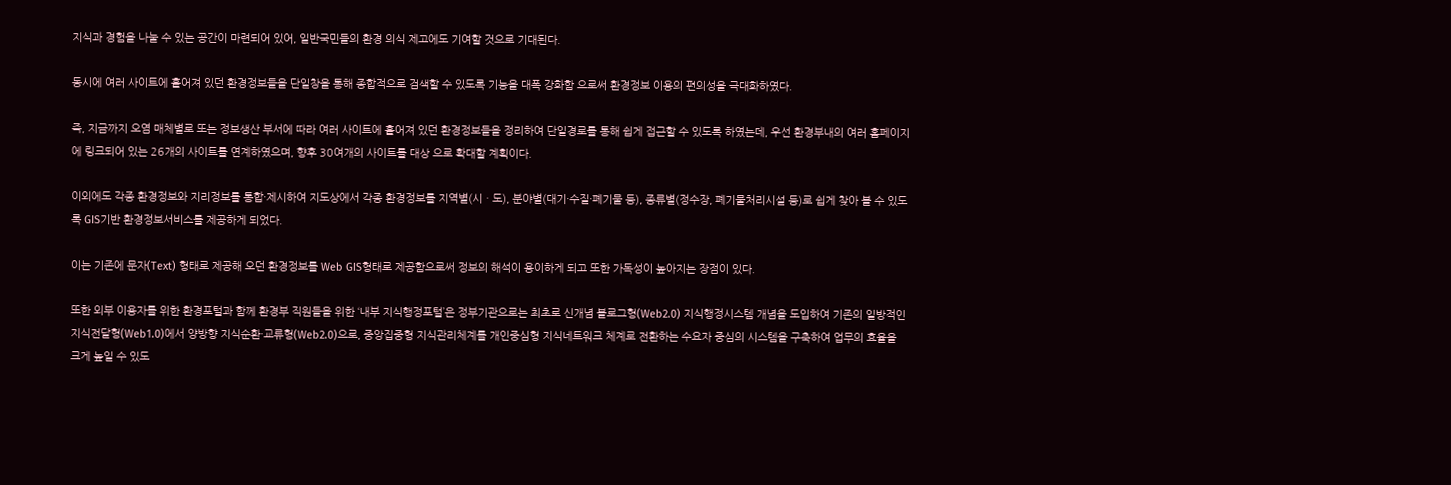지식과 경험을 나눌 수 있는 공간이 마련되어 있어, 일반국민들의 환경 의식 제고에도 기여할 것으로 기대된다.

동시에 여러 사이트에 흩어져 있던 환경정보들을 단일창을 통해 종합적으로 검색할 수 있도록 기능을 대폭 강화함 으로써 환경정보 이용의 편의성을 극대화하였다.

즉, 지금까지 오염 매체별로 또는 정보생산 부서에 따라 여러 사이트에 흩어져 있던 환경정보들을 정리하여 단일경로를 통해 쉽게 접근할 수 있도록 하였는데, 우선 환경부내의 여러 홈페이지에 링크되어 있는 26개의 사이트를 연계하였으며, 향후 30여개의 사이트를 대상 으로 확대할 계획이다.

이외에도 각종 환경정보와 지리정보를 통합·제시하여 지도상에서 각종 환경정보를 지역별(시ㆍ도), 분야별(대기·수질·폐기물 등), 종류별(정수장, 폐기물처리시설 등)로 쉽게 찾아 볼 수 있도록 GIS기반 환경정보서비스를 제공하게 되었다.

이는 기존에 문자(Text) 형태로 제공해 오던 환경정보를 Web GIS형태로 제공함으로써 정보의 해석이 용이하게 되고 또한 가독성이 높아지는 장점이 있다.

또한 외부 이용자를 위한 환경포털과 함께 환경부 직원들을 위한 ‘내부 지식행정포털’은 정부기관으로는 최초로 신개념 블로그형(Web2.0) 지식행정시스템 개념을 도입하여 기존의 일방적인 지식전달형(Web1.0)에서 양방향 지식순환·교류형(Web2.0)으로, 중앙집중형 지식관리체계를 개인중심형 지식네트워크 체계로 전환하는 수요자 중심의 시스템을 구축하여 업무의 효율을 크게 높일 수 있도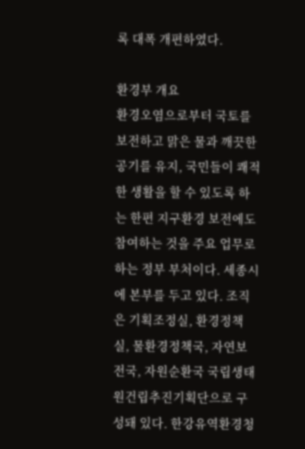록 대폭 개편하였다.

환경부 개요
환경오염으로부터 국토를 보전하고 맑은 물과 깨끗한 공기를 유지, 국민들이 쾌적한 생활을 할 수 있도록 하는 한편 지구환경 보전에도 참여하는 것을 주요 업무로 하는 정부 부처이다. 세종시에 본부를 두고 있다. 조직은 기획조정실, 환경정책실, 물환경정책국, 자연보전국, 자원순환국 국립생태원건립추진기획단으로 구성돼 있다. 한강유역환경청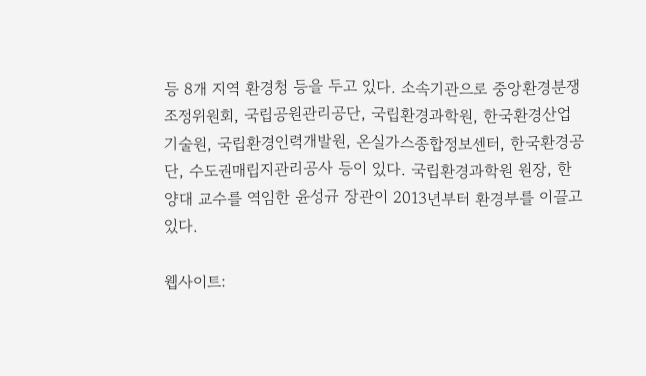등 8개 지역 환경청 등을 두고 있다. 소속기관으로 중앙환경분쟁조정위원회, 국립공원관리공단, 국립환경과학원, 한국환경산업기술원, 국립환경인력개발원, 온실가스종합정보센터, 한국환경공단, 수도권매립지관리공사 등이 있다. 국립환경과학원 원장, 한양대 교수를 역임한 윤성규 장관이 2013년부터 환경부를 이끌고 있다.

웹사이트: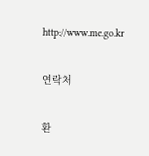http://www.me.go.kr

연락처

환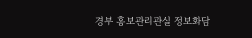경부 홍보관리관실 정보화담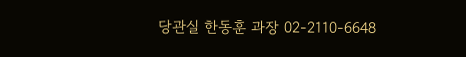당관실 한동훈 과장 02-2110-6648